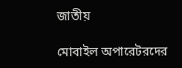জাতীয়

মোবাইল অপারেটরদের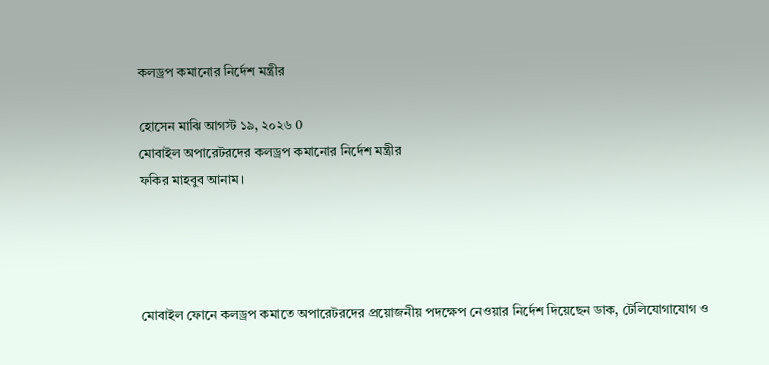কলড্রপ কমানোর নির্দেশ মন্ত্রীর

হোসেন মাঝি আগস্ট ১৯, ২০২৬ 0
মোবাইল অপারেটরদের কলড্রপ কমানোর নির্দেশ মন্ত্রীর
ফকির মাহবুব আনাম।




মোবাইল ফোনে কলড্রপ কমাতে অপারেটরদের প্রয়োজনীয় পদক্ষেপ নেওয়ার নির্দেশ দিয়েছেন ডাক, টেলিযোগাযোগ ও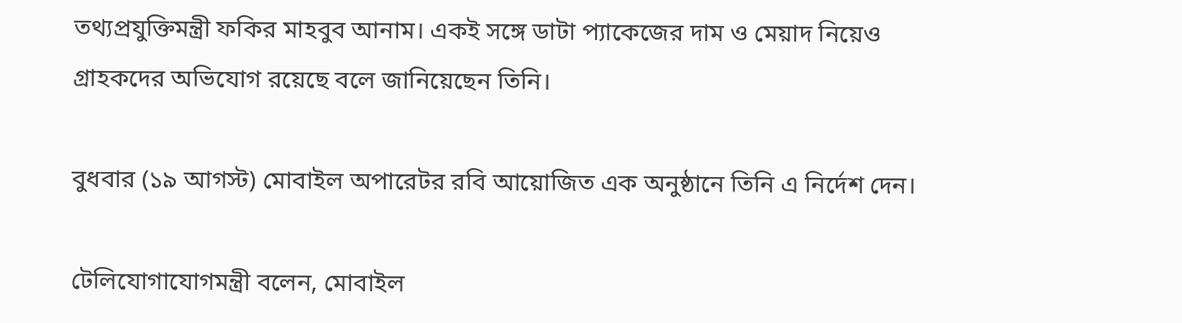তথ্যপ্রযুক্তিমন্ত্রী ফকির মাহবুব আনাম। একই সঙ্গে ডাটা প্যাকেজের দাম ও মেয়াদ নিয়েও গ্রাহকদের অভিযোগ রয়েছে বলে জানিয়েছেন তিনি।

বুধবার (১৯ আগস্ট) মোবাইল অপারেটর রবি আয়োজিত এক অনুষ্ঠানে তিনি এ নির্দেশ দেন।

টেলিযোগাযোগমন্ত্রী বলেন, মোবাইল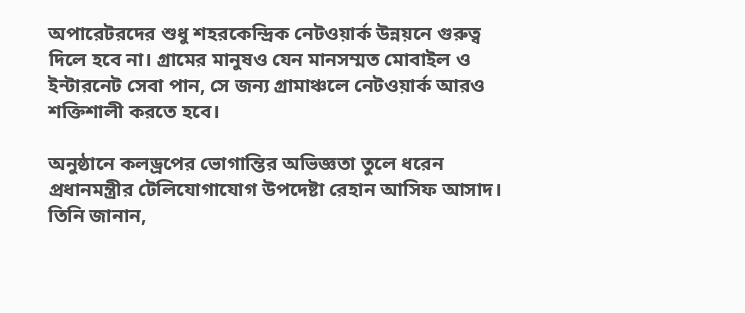অপারেটরদের শুধু শহরকেন্দ্রিক নেটওয়ার্ক উন্নয়নে গুরুত্ব দিলে হবে না। গ্রামের মানুষও যেন মানসম্মত মোবাইল ও ইন্টারনেট সেবা পান, সে জন্য গ্রামাঞ্চলে নেটওয়ার্ক আরও শক্তিশালী করতে হবে।

অনুষ্ঠানে কলড্রপের ভোগান্তির অভিজ্ঞতা তুলে ধরেন প্রধানমন্ত্রীর টেলিযোগাযোগ উপদেষ্টা রেহান আসিফ আসাদ। তিনি জানান,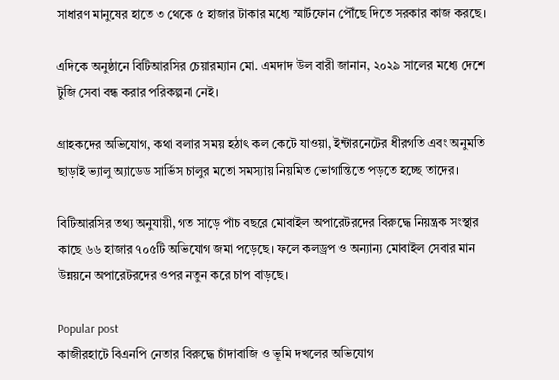সাধারণ মানুষের হাতে ৩ থেকে ৫ হাজার টাকার মধ্যে স্মার্টফোন পৌঁছে দিতে সরকার কাজ করছে।

এদিকে অনুষ্ঠানে বিটিআরসির চেয়ারম্যান মো. এমদাদ উল বারী জানান, ২০২৯ সালের মধ্যে দেশে টুজি সেবা বন্ধ করার পরিকল্পনা নেই।

গ্রাহকদের অভিযোগ, কথা বলার সময় হঠাৎ কল কেটে যাওয়া, ইন্টারনেটের ধীরগতি এবং অনুমতি ছাড়াই ভ্যালু অ্যাডেড সার্ভিস চালুর মতো সমস্যায় নিয়মিত ভোগান্তিতে পড়তে হচ্ছে তাদের।

বিটিআরসির তথ্য অনুযায়ী, গত সাড়ে পাঁচ বছরে মোবাইল অপারেটরদের বিরুদ্ধে নিয়ন্ত্রক সংস্থার কাছে ৬৬ হাজার ৭০৫টি অভিযোগ জমা পড়েছে। ফলে কলড্রপ ও অন্যান্য মোবাইল সেবার মান উন্নয়নে অপারেটরদের ওপর নতুন করে চাপ বাড়ছে।

Popular post
কাজীরহাটে বিএনপি নেতার বিরুদ্ধে চাঁদাবাজি ও ভূমি দখলের অভিযোগ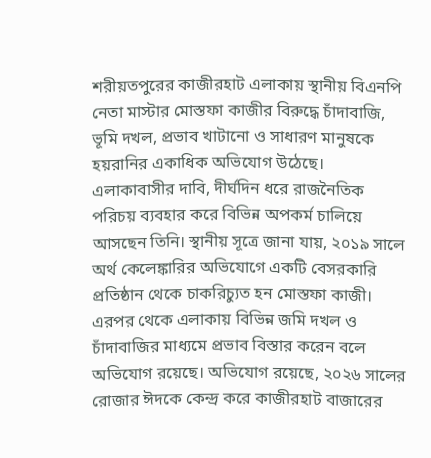শরীয়তপুরের কাজীরহাট এলাকায় স্থানীয় বিএনপি নেতা মাস্টার মোস্তফা কাজীর বিরুদ্ধে চাঁদাবাজি, ভূমি দখল, প্রভাব খাটানো ও সাধারণ মানুষকে হয়রানির একাধিক অভিযোগ উঠেছে। এলাকাবাসীর দাবি, দীর্ঘদিন ধরে রাজনৈতিক পরিচয় ব্যবহার করে বিভিন্ন অপকর্ম চালিয়ে আসছেন তিনি। স্থানীয় সূত্রে জানা যায়, ২০১৯ সালে অর্থ কেলেঙ্কারির অভিযোগে একটি বেসরকারি প্রতিষ্ঠান থেকে চাকরিচ্যুত হন মোস্তফা কাজী। এরপর থেকে এলাকায় বিভিন্ন জমি দখল ও চাঁদাবাজির মাধ্যমে প্রভাব বিস্তার করেন বলে অভিযোগ রয়েছে। অভিযোগ রয়েছে, ২০২৬ সালের রোজার ঈদকে কেন্দ্র করে কাজীরহাট বাজারের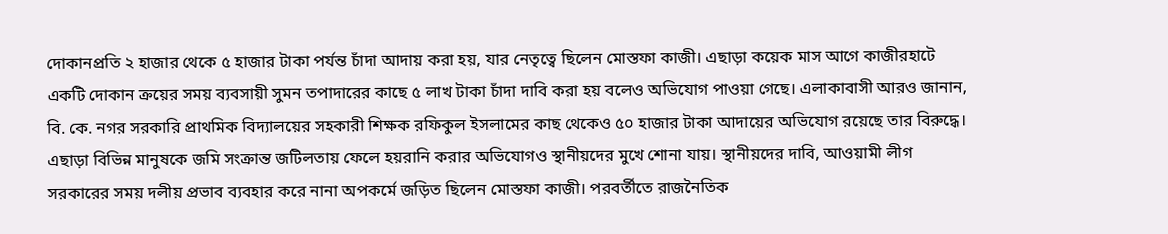দোকানপ্রতি ২ হাজার থেকে ৫ হাজার টাকা পর্যন্ত চাঁদা আদায় করা হয়, যার নেতৃত্বে ছিলেন মোস্তফা কাজী। এছাড়া কয়েক মাস আগে কাজীরহাটে একটি দোকান ক্রয়ের সময় ব্যবসায়ী সুমন তপাদারের কাছে ৫ লাখ টাকা চাঁদা দাবি করা হয় বলেও অভিযোগ পাওয়া গেছে। এলাকাবাসী আরও জানান, বি. কে. নগর সরকারি প্রাথমিক বিদ্যালয়ের সহকারী শিক্ষক রফিকুল ইসলামের কাছ থেকেও ৫০ হাজার টাকা আদায়ের অভিযোগ রয়েছে তার বিরুদ্ধে। এছাড়া বিভিন্ন মানুষকে জমি সংক্রান্ত জটিলতায় ফেলে হয়রানি করার অভিযোগও স্থানীয়দের মুখে শোনা যায়। স্থানীয়দের দাবি, আওয়ামী লীগ সরকারের সময় দলীয় প্রভাব ব্যবহার করে নানা অপকর্মে জড়িত ছিলেন মোস্তফা কাজী। পরবর্তীতে রাজনৈতিক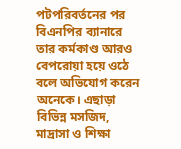পটপরিবর্তনের পর বিএনপির ব্যানারে তার কর্মকাণ্ড আরও বেপরোয়া হয়ে ওঠে বলে অভিযোগ করেন অনেকে। এছাড়া বিভিন্ন মসজিদ, মাদ্রাসা ও শিক্ষা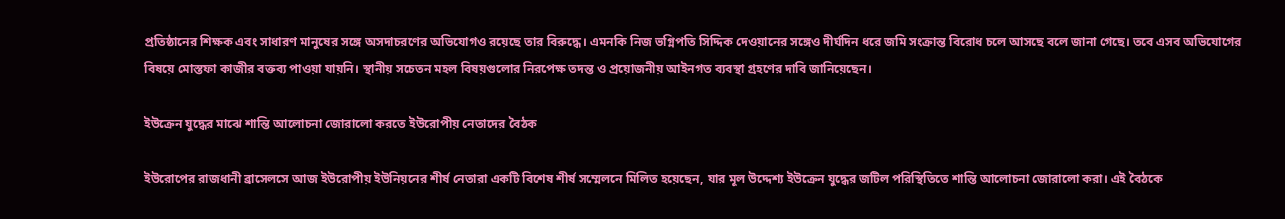প্রতিষ্ঠানের শিক্ষক এবং সাধারণ মানুষের সঙ্গে অসদাচরণের অভিযোগও রয়েছে তার বিরুদ্ধে। এমনকি নিজ ভগ্নিপতি সিদ্দিক দেওয়ানের সঙ্গেও দীর্ঘদিন ধরে জমি সংক্রান্ত বিরোধ চলে আসছে বলে জানা গেছে। তবে এসব অভিযোগের বিষয়ে মোস্তফা কাজীর বক্তব্য পাওয়া যায়নি। স্থানীয় সচেতন মহল বিষয়গুলোর নিরপেক্ষ তদন্ত ও প্রয়োজনীয় আইনগত ব্যবস্থা গ্রহণের দাবি জানিয়েছেন।

ইউক্রেন যুদ্ধের মাঝে শান্তি আলোচনা জোরালো করতে ইউরোপীয় নেতাদের বৈঠক

ইউরোপের রাজধানী ব্রাসেলসে আজ ইউরোপীয় ইউনিয়নের শীর্ষ নেতারা একটি বিশেষ শীর্ষ সম্মেলনে মিলিত হয়েছেন, যার মূল উদ্দেশ্য ইউক্রেন যুদ্ধের জটিল পরিস্থিতিতে শান্তি আলোচনা জোরালো করা। এই বৈঠকে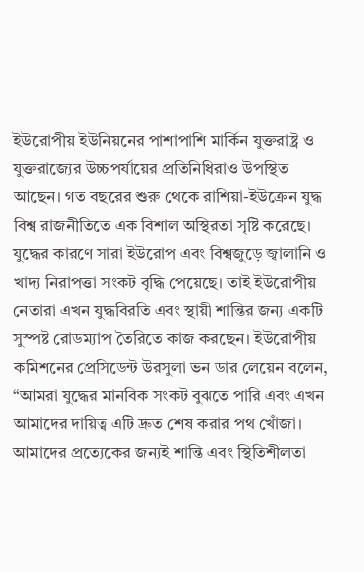ইউরোপীয় ইউনিয়নের পাশাপাশি মার্কিন যুক্তরাষ্ট্র ও যুক্তরাজ্যের উচ্চপর্যায়ের প্রতিনিধিরাও উপস্থিত আছেন। গত বছরের শুরু থেকে রাশিয়া-ইউক্রেন যুদ্ধ বিশ্ব রাজনীতিতে এক বিশাল অস্থিরতা সৃষ্টি করেছে। যুদ্ধের কারণে সারা ইউরোপ এবং বিশ্বজুড়ে জ্বালানি ও খাদ্য নিরাপত্তা সংকট বৃদ্ধি পেয়েছে। তাই ইউরোপীয় নেতারা এখন যুদ্ধবিরতি এবং স্থায়ী শান্তির জন্য একটি সুস্পষ্ট রোডম্যাপ তৈরিতে কাজ করছেন। ইউরোপীয় কমিশনের প্রেসিডেন্ট উরসুলা ভন ডার লেয়েন বলেন, “আমরা যুদ্ধের মানবিক সংকট বুঝতে পারি এবং এখন আমাদের দায়িত্ব এটি দ্রুত শেষ করার পথ খোঁজা। আমাদের প্রত্যেকের জন্যই শান্তি এবং স্থিতিশীলতা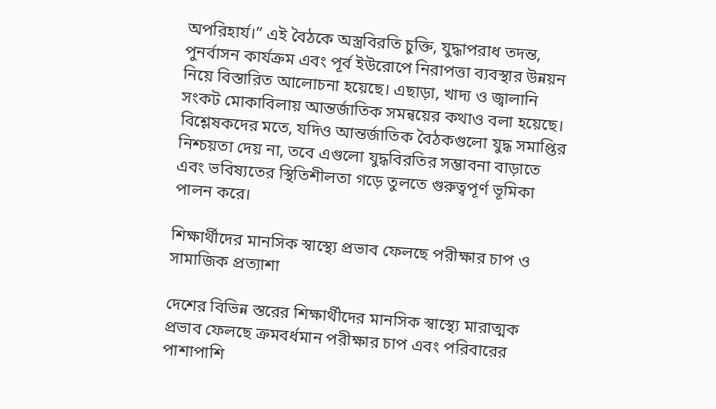অপরিহার্য।” এই বৈঠকে অস্ত্রবিরতি চুক্তি, যুদ্ধাপরাধ তদন্ত, পুনর্বাসন কার্যক্রম এবং পূর্ব ইউরোপে নিরাপত্তা ব্যবস্থার উন্নয়ন নিয়ে বিস্তারিত আলোচনা হয়েছে। এছাড়া, খাদ্য ও জ্বালানি সংকট মোকাবিলায় আন্তর্জাতিক সমন্বয়ের কথাও বলা হয়েছে। বিশ্লেষকদের মতে, যদিও আন্তর্জাতিক বৈঠকগুলো যুদ্ধ সমাপ্তির নিশ্চয়তা দেয় না, তবে এগুলো যুদ্ধবিরতির সম্ভাবনা বাড়াতে এবং ভবিষ্যতের স্থিতিশীলতা গড়ে তুলতে গুরুত্বপূর্ণ ভূমিকা পালন করে।

শিক্ষার্থীদের মানসিক স্বাস্থ্যে প্রভাব ফেলছে পরীক্ষার চাপ ও সামাজিক প্রত্যাশা

দেশের বিভিন্ন স্তরের শিক্ষার্থীদের মানসিক স্বাস্থ্যে মারাত্মক প্রভাব ফেলছে ক্রমবর্ধমান পরীক্ষার চাপ এবং পরিবারের পাশাপাশি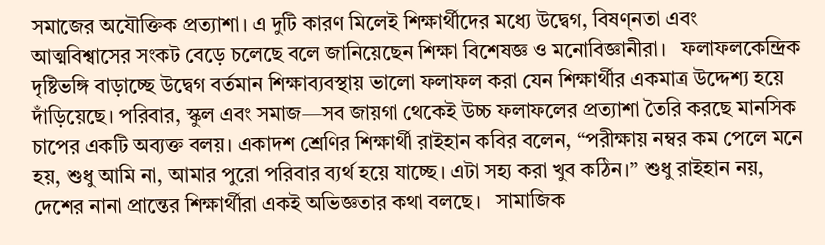সমাজের অযৌক্তিক প্রত্যাশা। এ দুটি কারণ মিলেই শিক্ষার্থীদের মধ্যে উদ্বেগ, বিষণ্নতা এবং আত্মবিশ্বাসের সংকট বেড়ে চলেছে বলে জানিয়েছেন শিক্ষা বিশেষজ্ঞ ও মনোবিজ্ঞানীরা।   ফলাফলকেন্দ্রিক দৃষ্টিভঙ্গি বাড়াচ্ছে উদ্বেগ বর্তমান শিক্ষাব্যবস্থায় ভালো ফলাফল করা যেন শিক্ষার্থীর একমাত্র উদ্দেশ্য হয়ে দাঁড়িয়েছে। পরিবার, স্কুল এবং সমাজ—সব জায়গা থেকেই উচ্চ ফলাফলের প্রত্যাশা তৈরি করছে মানসিক চাপের একটি অব্যক্ত বলয়। একাদশ শ্রেণির শিক্ষার্থী রাইহান কবির বলেন, “পরীক্ষায় নম্বর কম পেলে মনে হয়, শুধু আমি না, আমার পুরো পরিবার ব্যর্থ হয়ে যাচ্ছে। এটা সহ্য করা খুব কঠিন।” শুধু রাইহান নয়, দেশের নানা প্রান্তের শিক্ষার্থীরা একই অভিজ্ঞতার কথা বলছে।   সামাজিক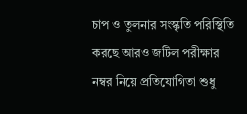চাপ ও তুলনার সংস্কৃতি পরিস্থিতি করছে আরও জটিল পরীক্ষার নম্বর নিয়ে প্রতিযোগিতা শুধু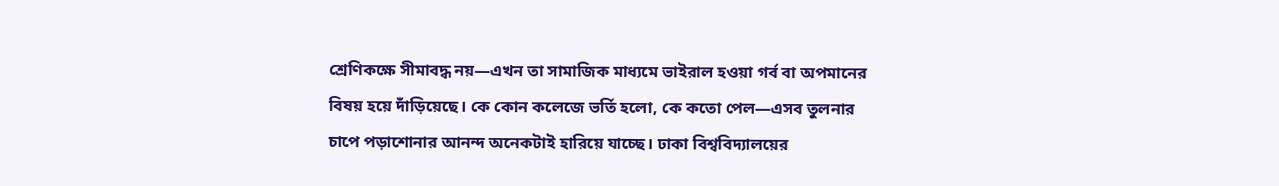শ্রেণিকক্ষে সীমাবদ্ধ নয়—এখন তা সামাজিক মাধ্যমে ভাইরাল হওয়া গর্ব বা অপমানের বিষয় হয়ে দাঁড়িয়েছে। কে কোন কলেজে ভর্তি হলো, কে কতো পেল—এসব তুলনার চাপে পড়াশোনার আনন্দ অনেকটাই হারিয়ে যাচ্ছে। ঢাকা বিশ্ববিদ্যালয়ের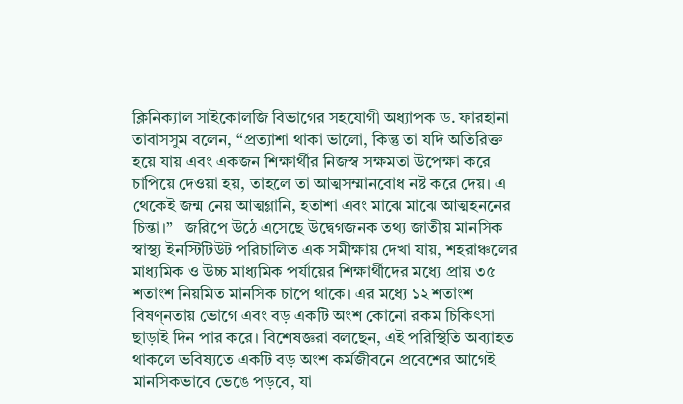ক্লিনিক্যাল সাইকোলজি বিভাগের সহযোগী অধ্যাপক ড. ফারহানা তাবাসসুম বলেন, “প্রত্যাশা থাকা ভালো, কিন্তু তা যদি অতিরিক্ত হয়ে যায় এবং একজন শিক্ষার্থীর নিজস্ব সক্ষমতা উপেক্ষা করে চাপিয়ে দেওয়া হয়, তাহলে তা আত্মসম্মানবোধ নষ্ট করে দেয়। এ থেকেই জন্ম নেয় আত্মগ্লানি, হতাশা এবং মাঝে মাঝে আত্মহননের চিন্তা।”   জরিপে উঠে এসেছে উদ্বেগজনক তথ্য জাতীয় মানসিক স্বাস্থ্য ইনস্টিটিউট পরিচালিত এক সমীক্ষায় দেখা যায়, শহরাঞ্চলের মাধ্যমিক ও উচ্চ মাধ্যমিক পর্যায়ের শিক্ষার্থীদের মধ্যে প্রায় ৩৫ শতাংশ নিয়মিত মানসিক চাপে থাকে। এর মধ্যে ১২ শতাংশ বিষণ্নতায় ভোগে এবং বড় একটি অংশ কোনো রকম চিকিৎসা ছাড়াই দিন পার করে। বিশেষজ্ঞরা বলছেন, এই পরিস্থিতি অব্যাহত থাকলে ভবিষ্যতে একটি বড় অংশ কর্মজীবনে প্রবেশের আগেই মানসিকভাবে ভেঙে পড়বে, যা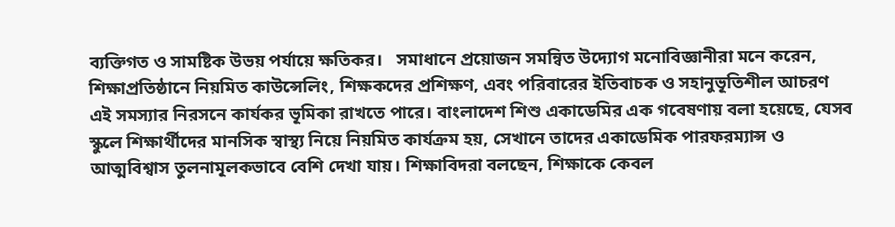ব্যক্তিগত ও সামষ্টিক উভয় পর্যায়ে ক্ষতিকর।   সমাধানে প্রয়োজন সমন্বিত উদ্যোগ মনোবিজ্ঞানীরা মনে করেন, শিক্ষাপ্রতিষ্ঠানে নিয়মিত কাউন্সেলিং, শিক্ষকদের প্রশিক্ষণ, এবং পরিবারের ইতিবাচক ও সহানুভূতিশীল আচরণ এই সমস্যার নিরসনে কার্যকর ভূমিকা রাখতে পারে। বাংলাদেশ শিশু একাডেমির এক গবেষণায় বলা হয়েছে, যেসব স্কুলে শিক্ষার্থীদের মানসিক স্বাস্থ্য নিয়ে নিয়মিত কার্যক্রম হয়, সেখানে তাদের একাডেমিক পারফরম্যান্স ও আত্মবিশ্বাস তুলনামূলকভাবে বেশি দেখা যায়। শিক্ষাবিদরা বলছেন, শিক্ষাকে কেবল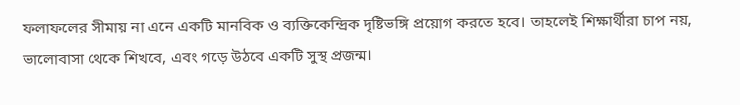ফলাফলের সীমায় না এনে একটি মানবিক ও ব্যক্তিকেন্দ্রিক দৃষ্টিভঙ্গি প্রয়োগ করতে হবে। তাহলেই শিক্ষার্থীরা চাপ নয়, ভালোবাসা থেকে শিখবে, এবং গড়ে উঠবে একটি সুস্থ প্রজন্ম।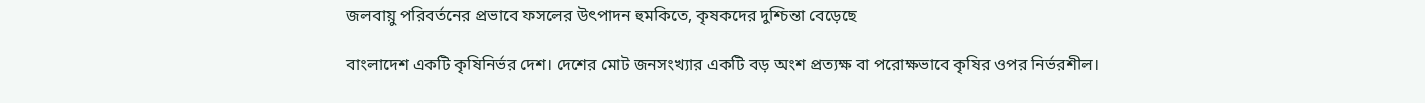জলবায়ু পরিবর্তনের প্রভাবে ফসলের উৎপাদন হুমকিতে, কৃষকদের দুশ্চিন্তা বেড়েছে

বাংলাদেশ একটি কৃষিনির্ভর দেশ। দেশের মোট জনসংখ্যার একটি বড় অংশ প্রত্যক্ষ বা পরোক্ষভাবে কৃষির ওপর নির্ভরশীল।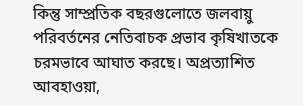কিন্তু সাম্প্রতিক বছরগুলোতে জলবায়ু পরিবর্তনের নেতিবাচক প্রভাব কৃষিখাতকে চরমভাবে আঘাত করছে। অপ্রত্যাশিত আবহাওয়া,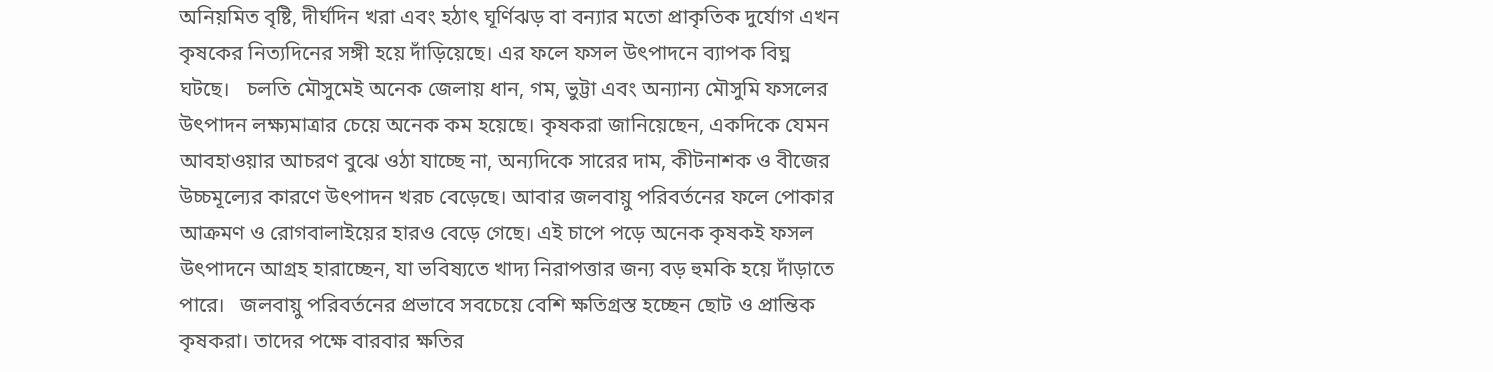অনিয়মিত বৃষ্টি, দীর্ঘদিন খরা এবং হঠাৎ ঘূর্ণিঝড় বা বন্যার মতো প্রাকৃতিক দুর্যোগ এখন কৃষকের নিত্যদিনের সঙ্গী হয়ে দাঁড়িয়েছে। এর ফলে ফসল উৎপাদনে ব্যাপক বিঘ্ন ঘটছে।   চলতি মৌসুমেই অনেক জেলায় ধান, গম, ভুট্টা এবং অন্যান্য মৌসুমি ফসলের উৎপাদন লক্ষ্যমাত্রার চেয়ে অনেক কম হয়েছে। কৃষকরা জানিয়েছেন, একদিকে যেমন আবহাওয়ার আচরণ বুঝে ওঠা যাচ্ছে না, অন্যদিকে সারের দাম, কীটনাশক ও বীজের উচ্চমূল্যের কারণে উৎপাদন খরচ বেড়েছে। আবার জলবায়ু পরিবর্তনের ফলে পোকার আক্রমণ ও রোগবালাইয়ের হারও বেড়ে গেছে। এই চাপে পড়ে অনেক কৃষকই ফসল উৎপাদনে আগ্রহ হারাচ্ছেন, যা ভবিষ্যতে খাদ্য নিরাপত্তার জন্য বড় হুমকি হয়ে দাঁড়াতে পারে।   জলবায়ু পরিবর্তনের প্রভাবে সবচেয়ে বেশি ক্ষতিগ্রস্ত হচ্ছেন ছোট ও প্রান্তিক কৃষকরা। তাদের পক্ষে বারবার ক্ষতির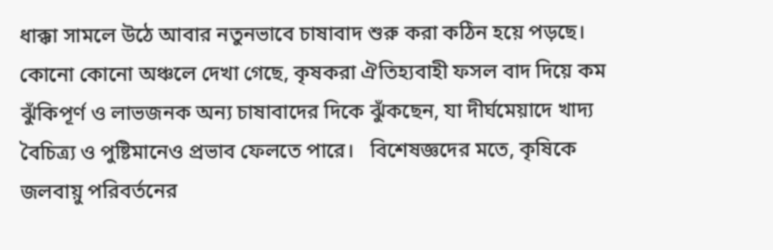ধাক্কা সামলে উঠে আবার নতুনভাবে চাষাবাদ শুরু করা কঠিন হয়ে পড়ছে। কোনো কোনো অঞ্চলে দেখা গেছে, কৃষকরা ঐতিহ্যবাহী ফসল বাদ দিয়ে কম ঝুঁকিপূর্ণ ও লাভজনক অন্য চাষাবাদের দিকে ঝুঁকছেন, যা দীর্ঘমেয়াদে খাদ্য বৈচিত্র্য ও পুষ্টিমানেও প্রভাব ফেলতে পারে।   বিশেষজ্ঞদের মতে, কৃষিকে জলবায়ু পরিবর্তনের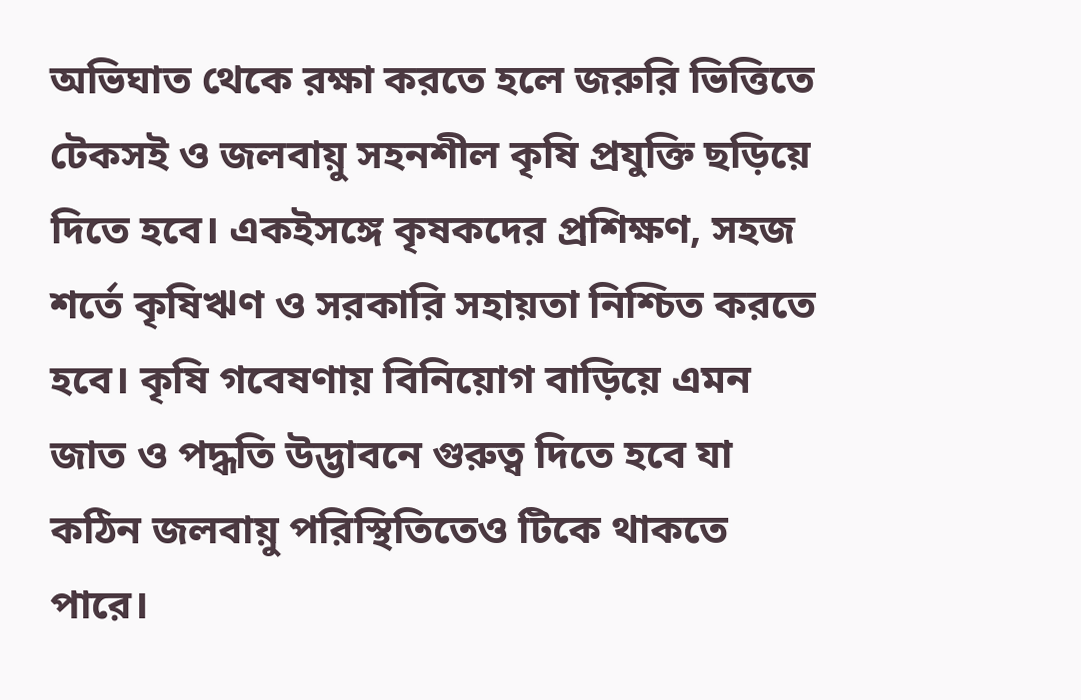অভিঘাত থেকে রক্ষা করতে হলে জরুরি ভিত্তিতে টেকসই ও জলবায়ু সহনশীল কৃষি প্রযুক্তি ছড়িয়ে দিতে হবে। একইসঙ্গে কৃষকদের প্রশিক্ষণ, সহজ শর্তে কৃষিঋণ ও সরকারি সহায়তা নিশ্চিত করতে হবে। কৃষি গবেষণায় বিনিয়োগ বাড়িয়ে এমন জাত ও পদ্ধতি উদ্ভাবনে গুরুত্ব দিতে হবে যা কঠিন জলবায়ু পরিস্থিতিতেও টিকে থাকতে পারে।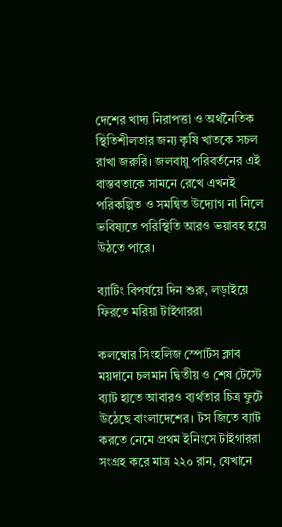দেশের খাদ্য নিরাপত্তা ও অর্থনৈতিক স্থিতিশীলতার জন্য কৃষি খাতকে সচল রাখা জরুরি। জলবায়ু পরিবর্তনের এই বাস্তবতাকে সামনে রেখে এখনই পরিকল্পিত ও সমন্বিত উদ্যোগ না নিলে ভবিষ্যতে পরিস্থিতি আরও ভয়াবহ হয়ে উঠতে পারে।

ব্যাটিং বিপর্যয়ে দিন শুরু, লড়াইয়ে ফিরতে মরিয়া টাইগাররা

কলম্বোর সিংহলিজ স্পোর্টস ক্লাব ময়দানে চলমান দ্বিতীয় ও শেষ টেস্টে ব্যাট হাতে আবারও ব্যর্থতার চিত্র ফুটে উঠেছে বাংলাদেশের। টস জিতে ব্যাট করতে নেমে প্রথম ইনিংসে টাইগাররা সংগ্রহ করে মাত্র ২২০ রান, যেখানে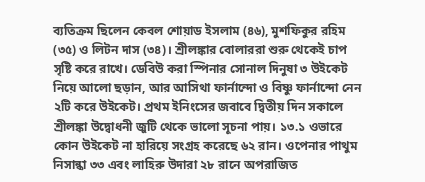ব্যতিক্রম ছিলেন কেবল শোয়াড ইসলাম (৪৬), মুশফিকুর রহিম (৩৫) ও লিটন দাস (৩৪)। শ্রীলঙ্কার বোলাররা শুরু থেকেই চাপ সৃষ্টি করে রাখে। ডেবিউ করা স্পিনার সোনাল দিনুষা ৩ উইকেট নিয়ে আলো ছড়ান, আর আসিথা ফার্নান্দো ও বিষ্ণু ফার্নান্দো নেন ২টি করে উইকেট। প্রথম ইনিংসের জবাবে দ্বিতীয় দিন সকালে শ্রীলঙ্কা উদ্বোধনী জুটি থেকে ভালো সূচনা পায়। ১৩.১ ওভারে কোন উইকেট না হারিয়ে সংগ্রহ করেছে ৬২ রান। ওপেনার পাথুম নিসান্কা ৩৩ এবং লাহিরু উদারা ২৮ রানে অপরাজিত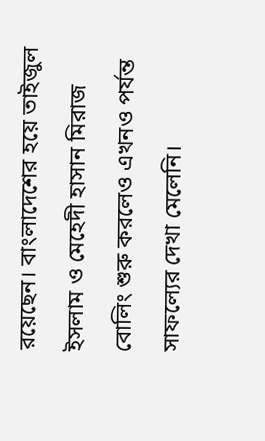রয়েছেন। বাংলাদেশের হয়ে তাইজুল ইসলাম ও মেহেদী হাসান মিরাজ বোলিং শুরু করলেও এখনও পর্যন্ত সাফল্যের দেখা মেলেনি।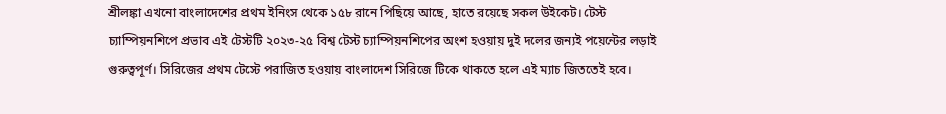শ্রীলঙ্কা এখনো বাংলাদেশের প্রথম ইনিংস থেকে ১৫৮ রানে পিছিয়ে আছে, হাতে রয়েছে সকল উইকেট। টেস্ট চ্যাম্পিয়নশিপে প্রভাব এই টেস্টটি ২০২৩-২৫ বিশ্ব টেস্ট চ্যাম্পিয়নশিপের অংশ হওয়ায় দুই দলের জন্যই পয়েন্টের লড়াই গুরুত্বপূর্ণ। সিরিজের প্রথম টেস্টে পরাজিত হওয়ায় বাংলাদেশ সিরিজে টিকে থাকতে হলে এই ম্যাচ জিততেই হবে।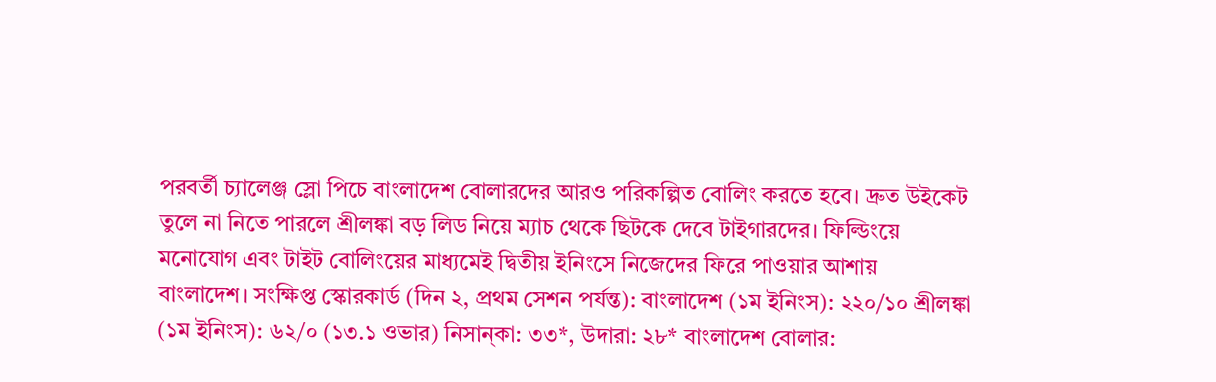পরবর্তী চ্যালেঞ্জ স্লো পিচে বাংলাদেশ বোলারদের আরও পরিকল্পিত বোলিং করতে হবে। দ্রুত উইকেট তুলে না নিতে পারলে শ্রীলঙ্কা বড় লিড নিয়ে ম্যাচ থেকে ছিটকে দেবে টাইগারদের। ফিল্ডিংয়ে মনোযোগ এবং টাইট বোলিংয়ের মাধ্যমেই দ্বিতীয় ইনিংসে নিজেদের ফিরে পাওয়ার আশায় বাংলাদেশ। সংক্ষিপ্ত স্কোরকার্ড (দিন ২, প্রথম সেশন পর্যন্ত): বাংলাদেশ (১ম ইনিংস): ২২০/১০ শ্রীলঙ্কা (১ম ইনিংস): ৬২/০ (১৩.১ ওভার) নিসান্কা: ৩৩*, উদারা: ২৮* বাংলাদেশ বোলার: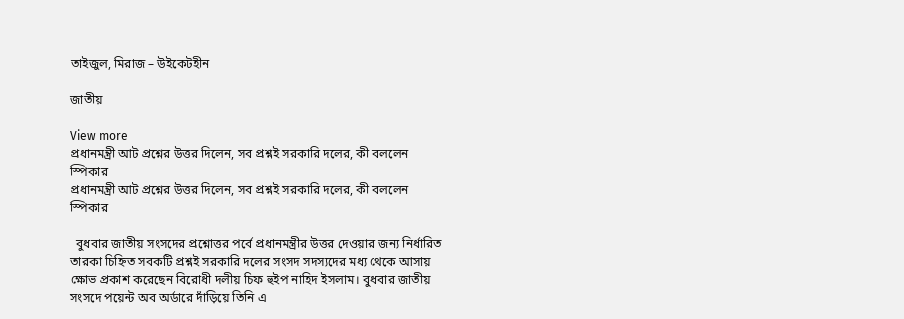তাইজুল, মিরাজ – উইকেটহীন

জাতীয়

View more
প্রধানমন্ত্রী আট প্রশ্নের উত্তর দিলেন, সব প্রশ্নই সরকারি দলের, কী বললেন স্পিকার
প্রধানমন্ত্রী আট প্রশ্নের উত্তর দিলেন, সব প্রশ্নই সরকারি দলের, কী বললেন স্পিকার

  বুধবার জাতীয় সংসদের প্রশ্নোত্তর পর্বে প্রধানমন্ত্রীর উত্তর দেওয়ার জন্য নির্ধারিত তারকা চিহ্নিত সবকটি প্রশ্নই সরকারি দলের সংসদ সদস্যদের মধ্য থেকে আসায় ক্ষোভ প্রকাশ করেছেন বিরোধী দলীয় চিফ হুইপ নাহিদ ইসলাম। বুধবার জাতীয় সংসদে পয়েন্ট অব অর্ডারে দাঁড়িয়ে তিনি এ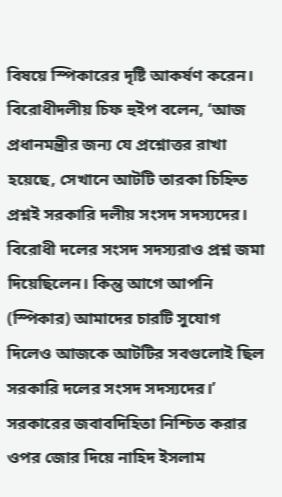বিষয়ে স্পিকারের দৃষ্টি আকর্ষণ করেন। বিরোধীদলীয় চিফ হুইপ বলেন, ‘আজ প্রধানমন্ত্রীর জন্য যে প্রশ্নোত্তর রাখা হয়েছে, সেখানে আটটি তারকা চিহ্নিত প্রশ্নই সরকারি দলীয় সংসদ সদস্যদের। বিরোধী দলের সংসদ সদস্যরাও প্রশ্ন জমা দিয়েছিলেন। কিন্তু আগে আপনি (স্পিকার) আমাদের চারটি সুযোগ দিলেও আজকে আটটির সবগুলোই ছিল সরকারি দলের সংসদ সদস্যদের।’ সরকারের জবাবদিহিতা নিশ্চিত করার ওপর জোর দিয়ে নাহিদ ইসলাম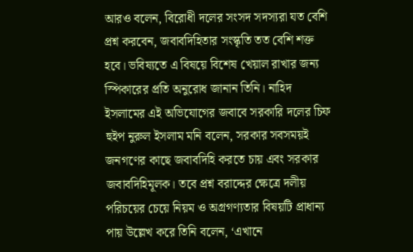আরও বলেন, বিরোধী দলের সংসদ সদস্যরা যত বেশি প্রশ্ন করবেন, জবাবদিহিতার সংস্কৃতি তত বেশি শক্ত হবে। ভবিষ্যতে এ বিষয়ে বিশেষ খেয়াল রাখার জন্য স্পিকারের প্রতি অনুরোধ জানান তিনি। নাহিদ ইসলামের এই অভিযোগের জবাবে সরকারি দলের চিফ হুইপ নুরুল ইসলাম মনি বলেন, সরকার সবসময়ই জনগণের কাছে জবাবদিহি করতে চায় এবং সরকার জবাবদিহিমূলক। তবে প্রশ্ন বরাদ্দের ক্ষেত্রে দলীয় পরিচয়ের চেয়ে নিয়ম ও অগ্রগণ্যতার বিষয়টি প্রাধান্য পায় উল্লেখ করে তিনি বলেন, ‘এখানে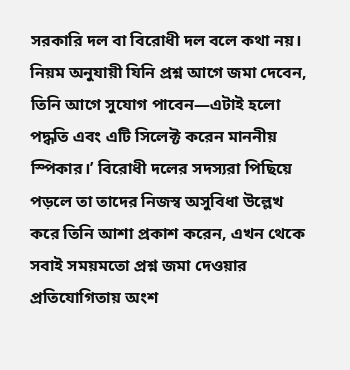সরকারি দল বা বিরোধী দল বলে কথা নয়। নিয়ম অনুযায়ী যিনি প্রশ্ন আগে জমা দেবেন, তিনি আগে সুযোগ পাবেন—এটাই হলো পদ্ধতি এবং এটি সিলেক্ট করেন মাননীয় স্পিকার।’ বিরোধী দলের সদস্যরা পিছিয়ে পড়লে তা তাদের নিজস্ব অসুবিধা উল্লেখ করে তিনি আশা প্রকাশ করেন, এখন থেকে সবাই সময়মতো প্রশ্ন জমা দেওয়ার প্রতিযোগিতায় অংশ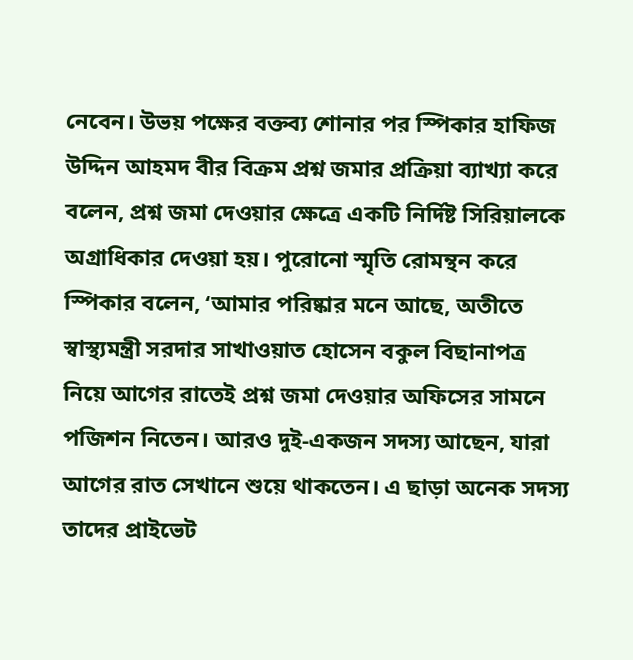নেবেন। উভয় পক্ষের বক্তব্য শোনার পর স্পিকার হাফিজ উদ্দিন আহমদ বীর বিক্রম প্রশ্ন জমার প্রক্রিয়া ব্যাখ্যা করে বলেন, প্রশ্ন জমা দেওয়ার ক্ষেত্রে একটি নির্দিষ্ট সিরিয়ালকে অগ্রাধিকার দেওয়া হয়। পুরোনো স্মৃতি রোমন্থন করে স্পিকার বলেন, ‘আমার পরিষ্কার মনে আছে, অতীতে স্বাস্থ্যমন্ত্রী সরদার সাখাওয়াত হোসেন বকুল বিছানাপত্র নিয়ে আগের রাতেই প্রশ্ন জমা দেওয়ার অফিসের সামনে পজিশন নিতেন। আরও দুই-একজন সদস্য আছেন, যারা আগের রাত সেখানে শুয়ে থাকতেন। এ ছাড়া অনেক সদস্য তাদের প্রাইভেট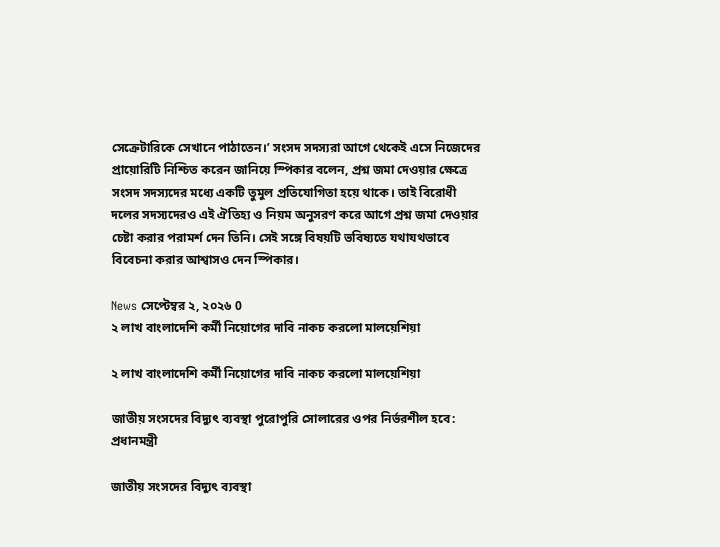সেক্রেটারিকে সেখানে পাঠাতেন।’ সংসদ সদস্যরা আগে থেকেই এসে নিজেদের প্রায়োরিটি নিশ্চিত করেন জানিয়ে স্পিকার বলেন, প্রশ্ন জমা দেওয়ার ক্ষেত্রে সংসদ সদস্যদের মধ্যে একটি তুমুল প্রতিযোগিতা হয়ে থাকে। তাই বিরোধী দলের সদস্যদেরও এই ঐতিহ্য ও নিয়ম অনুসরণ করে আগে প্রশ্ন জমা দেওয়ার চেষ্টা করার পরামর্শ দেন তিনি। সেই সঙ্গে বিষয়টি ভবিষ্যতে যথাযথভাবে বিবেচনা করার আশ্বাসও দেন স্পিকার।

News সেপ্টেম্বর ২, ২০২৬ 0
২ লাখ বাংলাদেশি কর্মী নিয়োগের দাবি নাকচ করলো মালয়েশিয়া

২ লাখ বাংলাদেশি কর্মী নিয়োগের দাবি নাকচ করলো মালয়েশিয়া

জাতীয় সংসদের বিদ্যুৎ ব্যবস্থা পুরোপুরি সোলারের ওপর নির্ভরশীল হবে: প্রধানমন্ত্রী

জাতীয় সংসদের বিদ্যুৎ ব্যবস্থা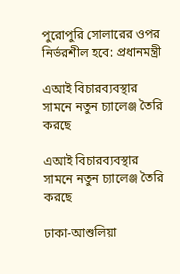পুরোপুরি সোলারের ওপর নির্ভরশীল হবে: প্রধানমন্ত্রী

এআই বিচারব্যবস্থার সামনে নতুন চ্যালেঞ্জ তৈরি করছে

এআই বিচারব্যবস্থার সামনে নতুন চ্যালেঞ্জ তৈরি করছে

ঢাকা-আশুলিয়া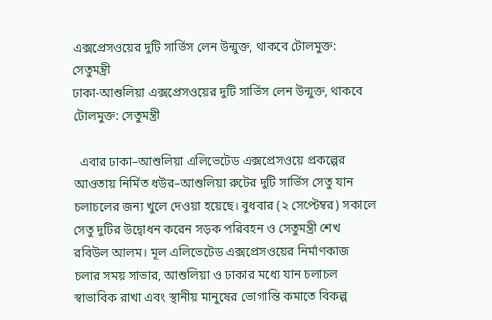এক্সপ্রেসওয়ের দুটি সার্ভিস লেন উন্মুক্ত, থাকবে টোলমুক্ত: সেতুমন্ত্রী
ঢাকা-আশুলিয়া এক্সপ্রেসওয়ের দুটি সার্ভিস লেন উন্মুক্ত, থাকবে টোলমুক্ত: সেতুমন্ত্রী

  এবার ঢাকা–আশুলিয়া এলিভেটেড এক্সপ্রেসওয়ে প্রকল্পের আওতায় নির্মিত ধউর–আশুলিয়া রুটের দুটি সার্ভিস সেতু যান চলাচলের জন্য খুলে দেওয়া হয়েছে। বুধবার (২ সেপ্টেম্বর) সকালে সেতু দুটির উদ্বোধন করেন সড়ক পরিবহন ও সেতুমন্ত্রী শেখ রবিউল আলম। মূল এলিভেটেড এক্সপ্রেসওয়ের নির্মাণকাজ চলার সময় সাভার, আশুলিয়া ও ঢাকার মধ্যে যান চলাচল স্বাভাবিক রাখা এবং স্থানীয় মানুষের ভোগান্তি কমাতে বিকল্প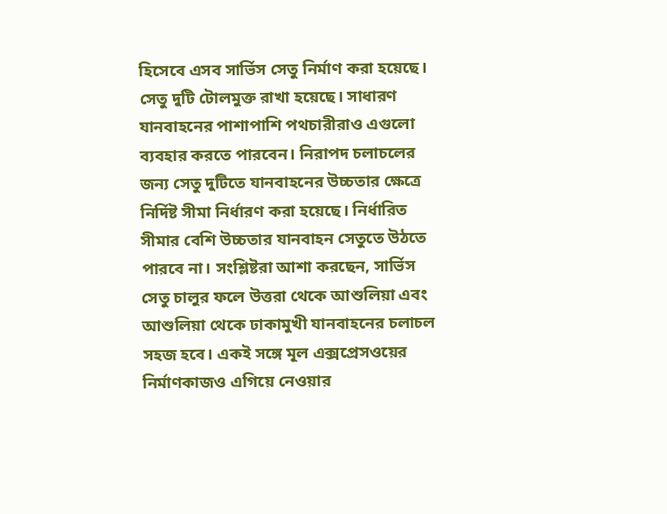হিসেবে এসব সার্ভিস সেতু নির্মাণ করা হয়েছে। সেতু দুটি টোলমুক্ত রাখা হয়েছে। সাধারণ যানবাহনের পাশাপাশি পথচারীরাও এগুলো ব্যবহার করতে পারবেন। নিরাপদ চলাচলের জন্য সেতু দুটিতে যানবাহনের উচ্চতার ক্ষেত্রে নির্দিষ্ট সীমা নির্ধারণ করা হয়েছে। নির্ধারিত সীমার বেশি উচ্চতার যানবাহন সেতুতে উঠতে পারবে না। সংশ্লিষ্টরা আশা করছেন, সার্ভিস সেতু চালুর ফলে উত্তরা থেকে আশুলিয়া এবং আশুলিয়া থেকে ঢাকামুখী যানবাহনের চলাচল সহজ হবে। একই সঙ্গে মূল এক্সপ্রেসওয়ের নির্মাণকাজও এগিয়ে নেওয়ার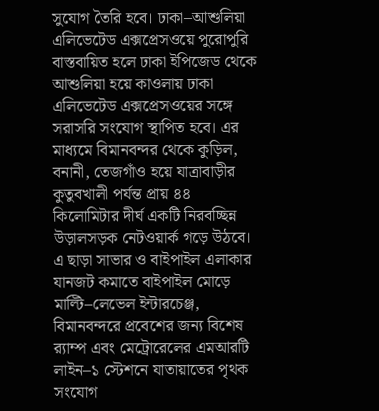সুযোগ তৈরি হবে। ঢাকা–আশুলিয়া এলিভেটেড এক্সপ্রেসওয়ে পুরোপুরি বাস্তবায়িত হলে ঢাকা ইপিজেড থেকে আশুলিয়া হয়ে কাওলায় ঢাকা এলিভেটেড এক্সপ্রেসওয়ের সঙ্গে সরাসরি সংযোগ স্থাপিত হবে। এর মাধ্যমে বিমানবন্দর থেকে কুড়িল, বনানী, তেজগাঁও হয়ে যাত্রাবাড়ীর কুতুবখালী পর্যন্ত প্রায় ৪৪ কিলোমিটার দীর্ঘ একটি নিরবচ্ছিন্ন উড়ালসড়ক নেটওয়ার্ক গড়ে উঠবে। এ ছাড়া সাভার ও বাইপাইল এলাকার যানজট কমাতে বাইপাইল মোড়ে মাল্টি–লেভেল ইন্টারচেঞ্জ, বিমানবন্দরে প্রবেশের জন্য বিশেষ র‌্যাম্প এবং মেট্রোরেলের এমআরটি লাইন–১ স্টেশনে যাতায়াতের পৃথক সংযোগ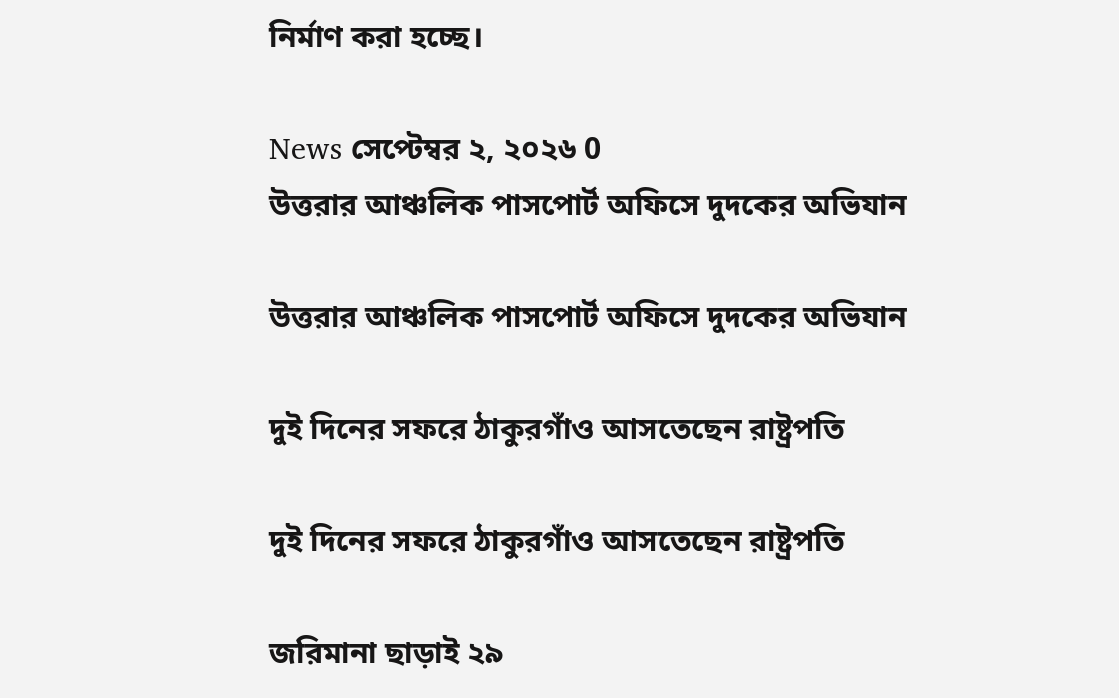নির্মাণ করা হচ্ছে।

News সেপ্টেম্বর ২, ২০২৬ 0
উত্তরার আঞ্চলিক পাসপোর্ট অফিসে দুদকের অভিযান

উত্তরার আঞ্চলিক পাসপোর্ট অফিসে দুদকের অভিযান

দুই দিনের সফরে ঠাকুরগাঁও আসতেছেন রাষ্ট্রপতি

দুই দিনের সফরে ঠাকুরগাঁও আসতেছেন রাষ্ট্রপতি

জরিমানা ছাড়াই ২৯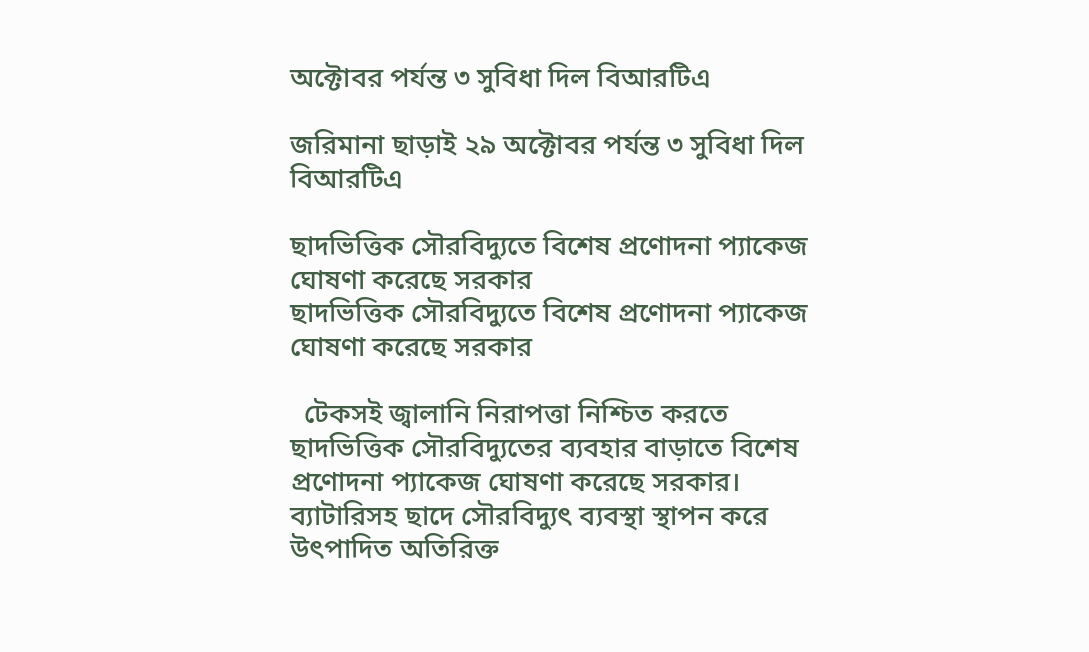অক্টোবর পর্যন্ত ৩ সুবিধা দিল বিআরটিএ

জরিমানা ছাড়াই ২৯ অক্টোবর পর্যন্ত ৩ সুবিধা দিল বিআরটিএ

ছাদভিত্তিক সৌরবিদ্যুতে বিশেষ প্রণোদনা প্যাকেজ ঘোষণা করেছে সরকার
ছাদভিত্তিক সৌরবিদ্যুতে বিশেষ প্রণোদনা প্যাকেজ ঘোষণা করেছে সরকার

  টেকসই জ্বালানি নিরাপত্তা নিশ্চিত করতে ছাদভিত্তিক সৌরবিদ্যুতের ব্যবহার বাড়াতে বিশেষ প্রণোদনা প্যাকেজ ঘোষণা করেছে সরকার। ব্যাটারিসহ ছাদে সৌরবিদ্যুৎ ব্যবস্থা স্থাপন করে উৎপাদিত অতিরিক্ত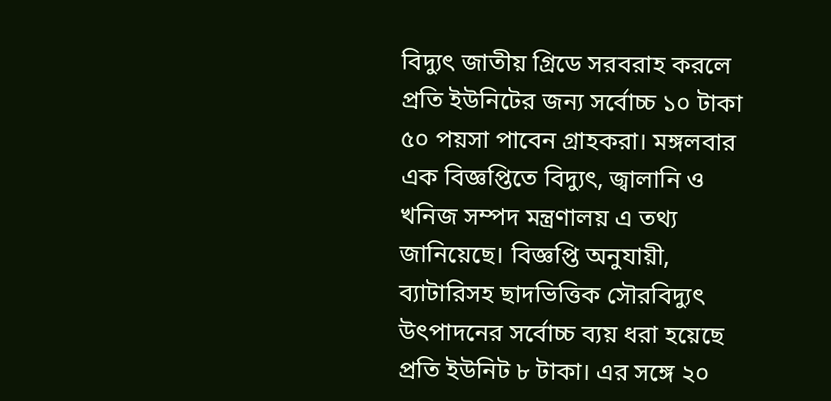বিদ্যুৎ জাতীয় গ্রিডে সরবরাহ করলে প্রতি ইউনিটের জন্য সর্বোচ্চ ১০ টাকা ৫০ পয়সা পাবেন গ্রাহকরা। মঙ্গলবার এক বিজ্ঞপ্তিতে বিদ্যুৎ, জ্বালানি ও খনিজ সম্পদ মন্ত্রণালয় এ তথ্য জানিয়েছে। বিজ্ঞপ্তি অনুযায়ী, ব্যাটারিসহ ছাদভিত্তিক সৌরবিদ্যুৎ উৎপাদনের সর্বোচ্চ ব্যয় ধরা হয়েছে প্রতি ইউনিট ৮ টাকা। এর সঙ্গে ২০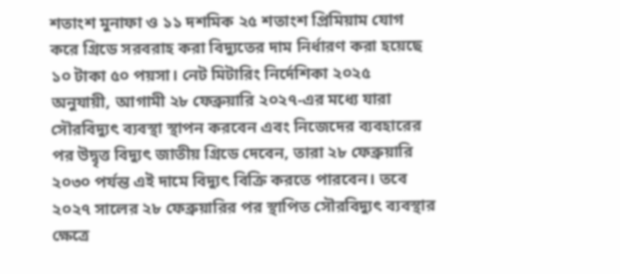শতাংশ মুনাফা ও ১১ দশমিক ২৫ শতাংশ প্রিমিয়াম যোগ করে গ্রিডে সরবরাহ করা বিদ্যুতের দাম নির্ধারণ করা হয়েছে ১০ টাকা ৫০ পয়সা। নেট মিটারিং নির্দেশিকা ২০২৫ অনুযায়ী, আগামী ২৮ ফেব্রুয়ারি ২০২৭-এর মধ্যে যারা সৌরবিদ্যুৎ ব্যবস্থা স্থাপন করবেন এবং নিজেদের ব্যবহারের পর উদ্বৃত্ত বিদ্যুৎ জাতীয় গ্রিডে দেবেন, তারা ২৮ ফেব্রুয়ারি ২০৩০ পর্যন্ত এই দামে বিদ্যুৎ বিক্রি করতে পারবেন। তবে ২০২৭ সালের ২৮ ফেব্রুয়ারির পর স্থাপিত সৌরবিদ্যুৎ ব্যবস্থার ক্ষেত্রে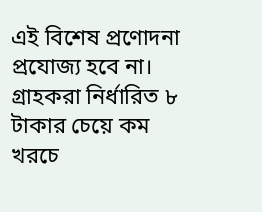এই বিশেষ প্রণোদনা প্রযোজ্য হবে না। গ্রাহকরা নির্ধারিত ৮ টাকার চেয়ে কম খরচে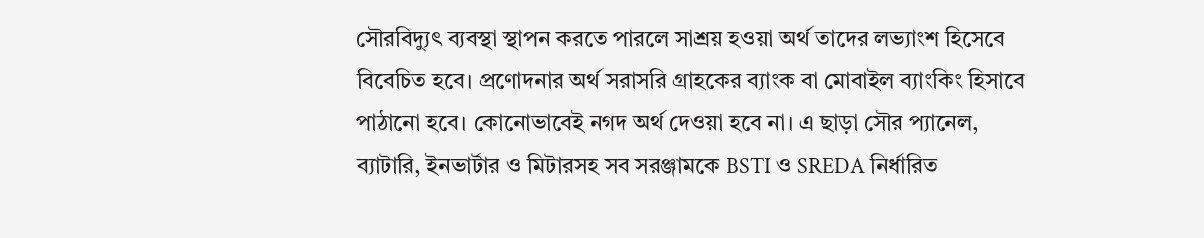সৌরবিদ্যুৎ ব্যবস্থা স্থাপন করতে পারলে সাশ্রয় হওয়া অর্থ তাদের লভ্যাংশ হিসেবে বিবেচিত হবে। প্রণোদনার অর্থ সরাসরি গ্রাহকের ব্যাংক বা মোবাইল ব্যাংকিং হিসাবে পাঠানো হবে। কোনোভাবেই নগদ অর্থ দেওয়া হবে না। এ ছাড়া সৌর প্যানেল, ব্যাটারি, ইনভার্টার ও মিটারসহ সব সরঞ্জামকে BSTI ও SREDA নির্ধারিত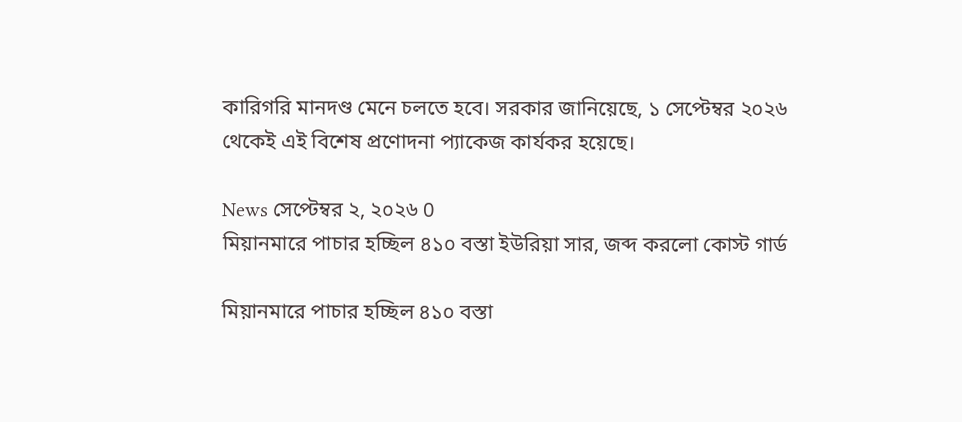কারিগরি মানদণ্ড মেনে চলতে হবে। সরকার জানিয়েছে, ১ সেপ্টেম্বর ২০২৬ থেকেই এই বিশেষ প্রণোদনা প্যাকেজ কার্যকর হয়েছে।

News সেপ্টেম্বর ২, ২০২৬ 0
মিয়ানমারে পাচার হচ্ছিল ৪১০ বস্তা ইউরিয়া সার, জব্দ করলো কোস্ট গার্ড

মিয়ানমারে পাচার হচ্ছিল ৪১০ বস্তা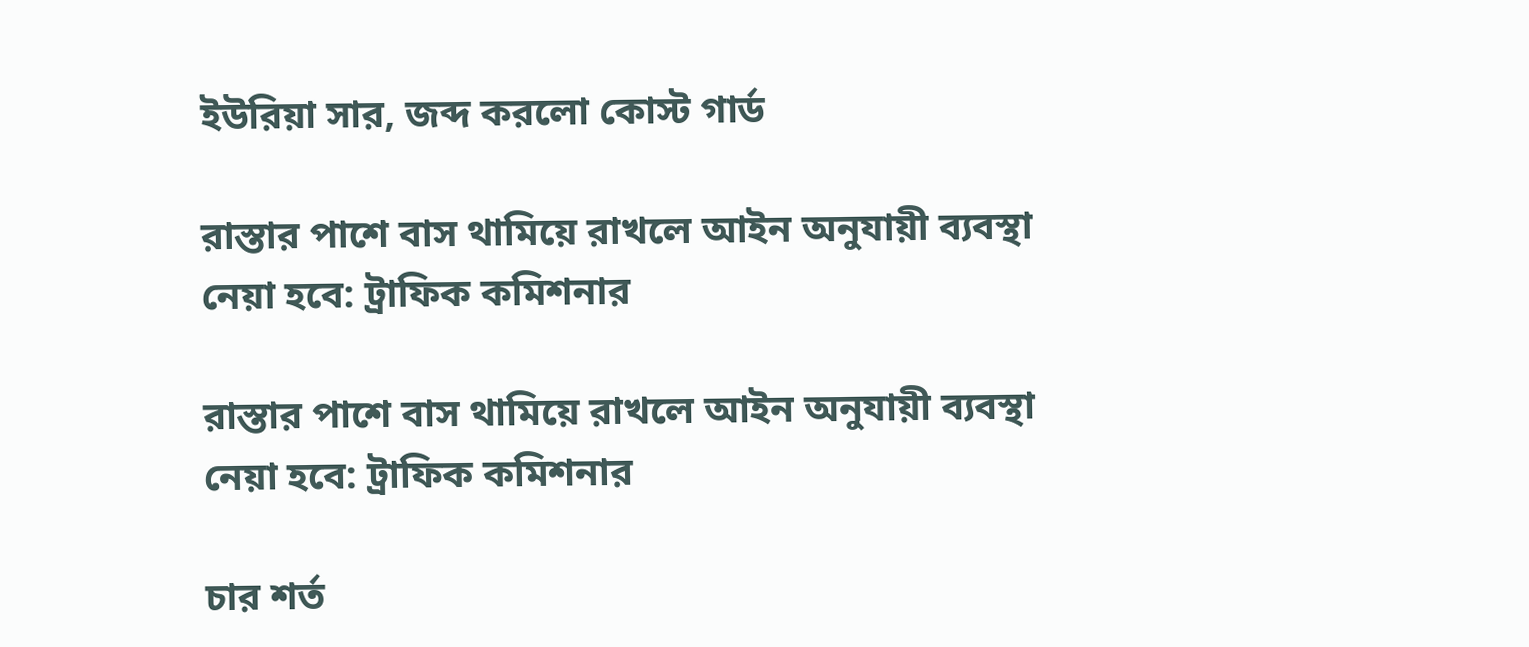ইউরিয়া সার, জব্দ করলো কোস্ট গার্ড

রাস্তার পাশে বাস থামিয়ে রাখলে আইন অনুযায়ী ব্যবস্থা নেয়া হবে: ট্রাফিক কমিশনার

রাস্তার পাশে বাস থামিয়ে রাখলে আইন অনুযায়ী ব্যবস্থা নেয়া হবে: ট্রাফিক কমিশনার

চার শর্ত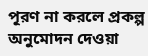পূরণ না করলে প্রকল্প অনুমোদন দেওয়া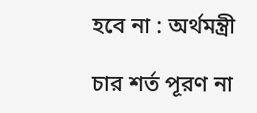হবে না : অর্থমন্ত্রী

চার শর্ত পূরণ না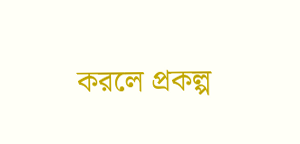করলে প্রকল্প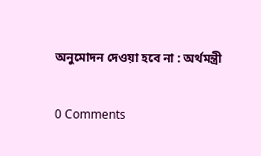অনুমোদন দেওয়া হবে না : অর্থমন্ত্রী

0 Comments